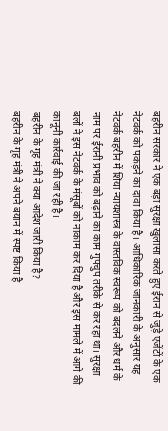बहरीन सरकार ने एक बड़ा सुरक्षा खुलासा करते हुए ईरान से जुड़े एजेंटों के एक नेटवर्क को पकड़ने का दावा किया है। आधिकारिक जानकारी के अनुसार यह नेटवर्क बहरीन में शिया न्यायशास्त्र के वास्तविक स्वरूप को बदलने और धर्म के नाम पर ईरानी प्रभाव को बढ़ाने का काम गुपचुप तरीके से कर रहा था। सुरक्षा बलों ने इस नेटवर्क के मंसूबों को नाकाम कर दिया है और इस मामले में आगे की कानूनी कार्रवाई की जा रही है।
बहरीन के गृह मंत्री ने क्या आदेश जारी किया है?
बहरीन के गृह मंत्री ने अपने बयान में स्पष्ट किया है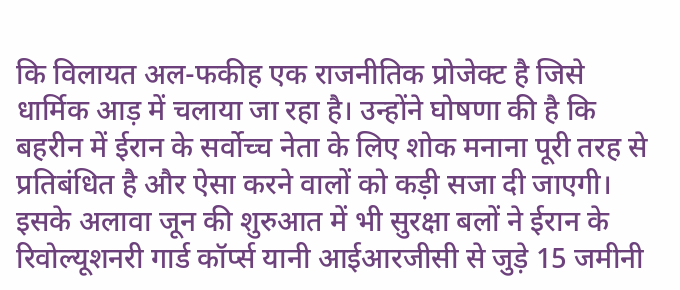कि विलायत अल-फकीह एक राजनीतिक प्रोजेक्ट है जिसे धार्मिक आड़ में चलाया जा रहा है। उन्होंने घोषणा की है कि बहरीन में ईरान के सर्वोच्च नेता के लिए शोक मनाना पूरी तरह से प्रतिबंधित है और ऐसा करने वालों को कड़ी सजा दी जाएगी। इसके अलावा जून की शुरुआत में भी सुरक्षा बलों ने ईरान के रिवोल्यूशनरी गार्ड कॉर्प्स यानी आईआरजीसी से जुड़े 15 जमीनी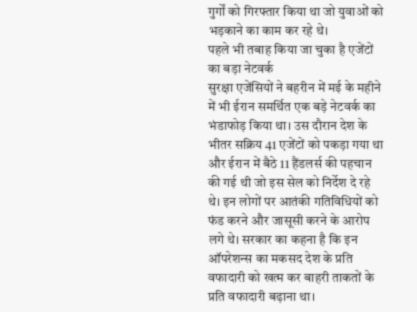गुर्गों को गिरफ्तार किया था जो युवाओं को भड़काने का काम कर रहे थे।
पहले भी तबाह किया जा चुका है एजेंटों का बड़ा नेटवर्क
सुरक्षा एजेंसियों ने बहरीन में मई के महीने में भी ईरान समर्थित एक बड़े नेटवर्क का भंडाफोड़ किया था। उस दौरान देश के भीतर सक्रिय 41 एजेंटों को पकड़ा गया था और ईरान में बैठे 11 हैंडलर्स की पहचान की गई थी जो इस सेल को निर्देश दे रहे थे। इन लोगों पर आतंकी गतिविधियों को फंड करने और जासूसी करने के आरोप लगे थे। सरकार का कहना है कि इन ऑपरेशन्स का मकसद देश के प्रति वफादारी को खत्म कर बाहरी ताकतों के प्रति वफादारी बढ़ाना था।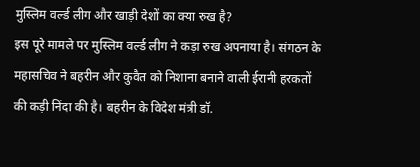मुस्लिम वर्ल्ड लीग और खाड़ी देशों का क्या रुख है?
इस पूरे मामले पर मुस्लिम वर्ल्ड लीग ने कड़ा रुख अपनाया है। संगठन के महासचिव ने बहरीन और कुवैत को निशाना बनाने वाली ईरानी हरकतों की कड़ी निंदा की है। बहरीन के विदेश मंत्री डॉ.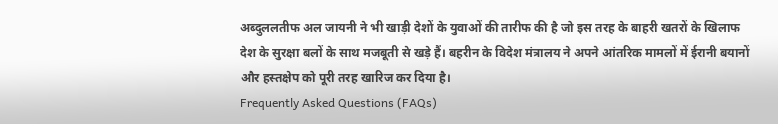अब्दुललतीफ अल जायनी ने भी खाड़ी देशों के युवाओं की तारीफ की है जो इस तरह के बाहरी खतरों के खिलाफ देश के सुरक्षा बलों के साथ मजबूती से खड़े हैं। बहरीन के विदेश मंत्रालय ने अपने आंतरिक मामलों में ईरानी बयानों और हस्तक्षेप को पूरी तरह खारिज कर दिया है।
Frequently Asked Questions (FAQs)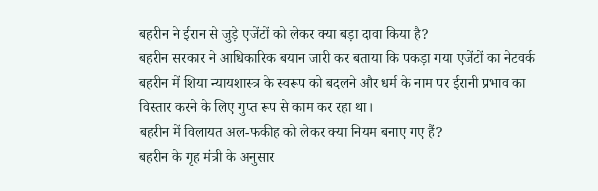बहरीन ने ईरान से जुड़े एजेंटों को लेकर क्या बड़ा दावा किया है?
बहरीन सरकार ने आधिकारिक बयान जारी कर बताया कि पकड़ा गया एजेंटों का नेटवर्क बहरीन में शिया न्यायशास्त्र के स्वरूप को बदलने और धर्म के नाम पर ईरानी प्रभाव का विस्तार करने के लिए गुप्त रूप से काम कर रहा था।
बहरीन में विलायत अल-फकीह को लेकर क्या नियम बनाए गए हैं?
बहरीन के गृह मंत्री के अनुसार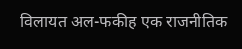विलायत अल-फकीह एक राजनीतिक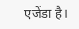एजेंडा है।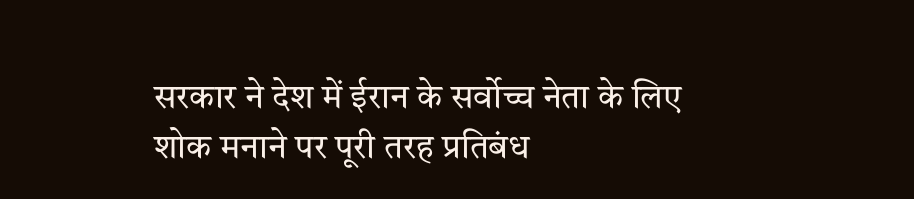सरकार ने देश में ईरान के सर्वोच्च नेता के लिए शोक मनाने पर पूरी तरह प्रतिबंध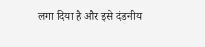लगा दिया है और इसे दंडनीय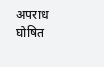अपराध घोषित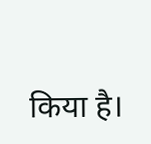किया है।